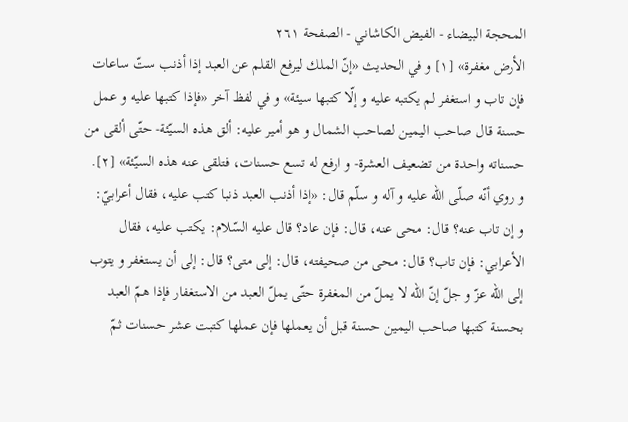المحجة البيضاء - الفيض الكاشاني - الصفحة ٢٦١
الأرض مغفرة» [١] و في الحديث «إنّ الملك ليرفع القلم عن العبد إذا أذنب ستّ ساعات فإن تاب و استغفر لم يكتبه عليه و إلّا كتبها سيئة» و في لفظ آخر «فإذا كتبها عليه و عمل حسنة قال صاحب اليمين لصاحب الشمال و هو أمير عليه: ألق هذه السيّئة- حتّى ألقى من حسناته واحدة من تضعيف العشرة- و ارفع له تسع حسنات، فتلقى عنه هذه السيّئة» [٢].
و روي أنّه صلّى اللّه عليه و آله و سلّم قال: «إذا أذنب العبد ذنبا كتب عليه، فقال أعرابيّ:
و إن تاب عنه؟ قال: محى عنه، قال: فإن عاد؟ قال عليه السّلام: يكتب عليه، فقال الأعرابي: فإن تاب؟ قال: محى من صحيفته، قال: إلى متى؟ قال: إلى أن يستغفر و يتوب إلى اللّه عزّ و جلّ إنّ اللّه لا يملّ من المغفرة حتّى يملّ العبد من الاستغفار فإذا همّ العبد بحسنة كتبها صاحب اليمين حسنة قبل أن يعملها فإن عملها كتبت عشر حسنات ثمّ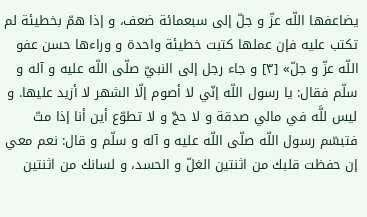يضاعفها اللّه عزّ و جلّ إلى سبعمائة ضعف، و إذا همّ بخطيئة لم تكتب عليه فإن عملها كتبت خطيئة واحدة و وراءها حسن عفو اللّه عزّ و جلّ» [٣] و جاء رجل إلى النبيّ صلّى اللّه عليه و آله و سلّم فقال: يا رسول اللّه إنّي لا أصوم إلّا الشهر لا أزيد عليها. و ليس للَّه في مالي صدقة و لا حجّ و لا تطوّع أين أنا إذا متّ فتبسّم رسول اللّه صلّى اللّه عليه و آله و سلّم و قال: نعم معي إن حفظت قلبك من اثنتين الغلّ و الحسد، و لسانك من اثنتين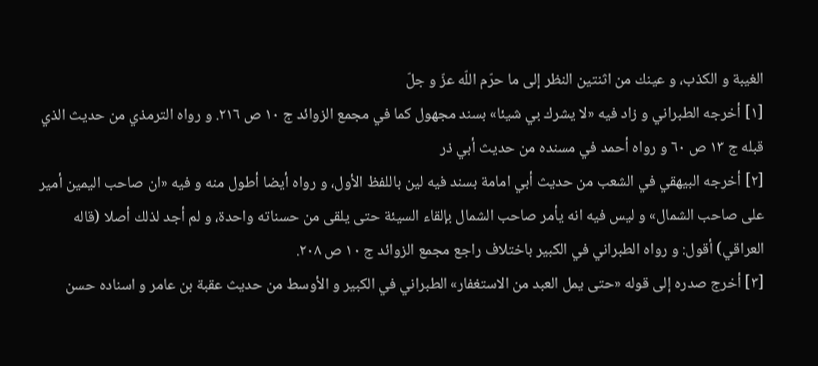الغيبة و الكذب، و عينك من اثنتين النظر إلى ما حرّم اللّه عزّ و جلّ
[١] أخرجه الطبراني و زاد فيه «لا يشرك بي شيئا» بسند مجهول كما في مجمع الزوائد ج ١٠ ص ٢١٦. و رواه الترمذي من حديث الذي قبله ج ١٣ ص ٦٠ و رواه أحمد في مسنده من حديث أبي ذر
[٢] أخرجه البيهقي في الشعب من حديث أبي امامة بسند فيه لين باللفظ الأول، و رواه أيضا أطول منه و فيه «ان صاحب اليمين أمير على صاحب الشمال» و ليس فيه انه يأمر صاحب الشمال بإلقاء السيئة حتى يلقى من حسناته واحدة، و لم أجد لذلك أصلا (قاله العراقي) أقول: و رواه الطبراني في الكبير باختلاف راجع مجمع الزوائد ج ١٠ ص ٢٠٨.
[٣] أخرج صدره إلى قوله «حتى يمل العبد من الاستغفار» الطبراني في الكبير و الأوسط من حديث عقبة بن عامر و اسناده حسن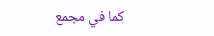كما في مجمع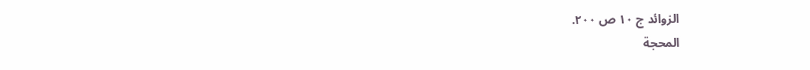الزوائد ج ١٠ ص ٢٠٠.
المحجة